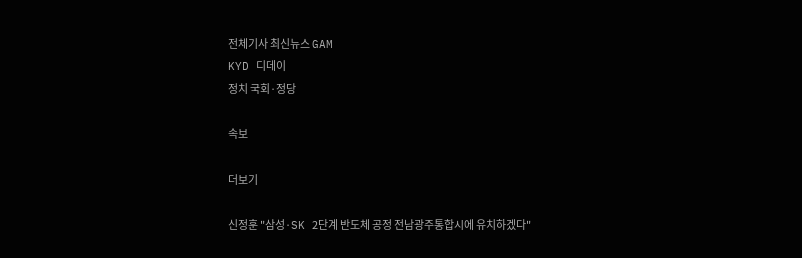전체기사 최신뉴스 GAM
KYD 디데이
정치 국회·정당

속보

더보기

신정훈 "삼성·SK 2단계 반도체 공정 전남광주통합시에 유치하겠다"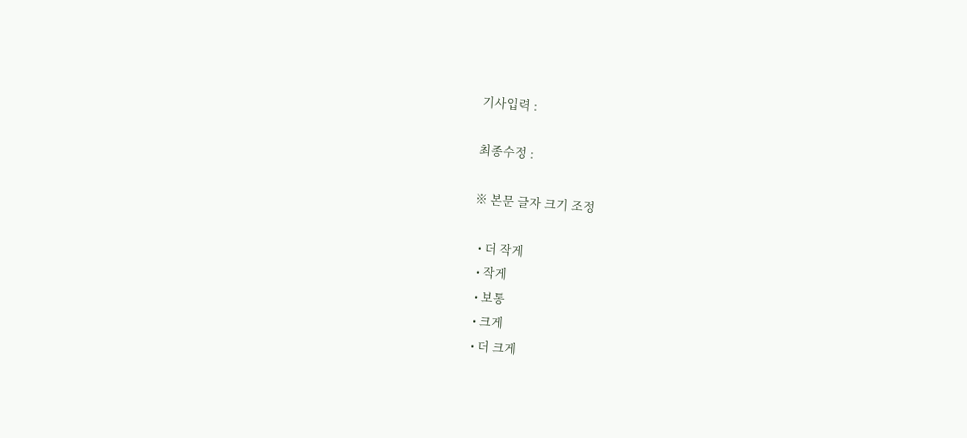기사입력 :

최종수정 :

※ 본문 글자 크기 조정

  • 더 작게
  • 작게
  • 보통
  • 크게
  • 더 크게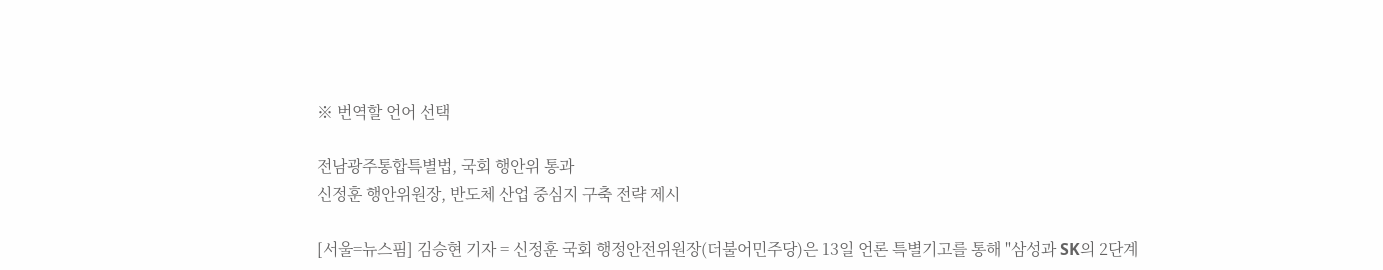※ 번역할 언어 선택

전남광주통합특별법, 국회 행안위 통과
신정훈 행안위원장, 반도체 산업 중심지 구축 전략 제시

[서울=뉴스핌] 김승현 기자 = 신정훈 국회 행정안전위원장(더불어민주당)은 13일 언론 특별기고를 통해 "삼성과 SK의 2단계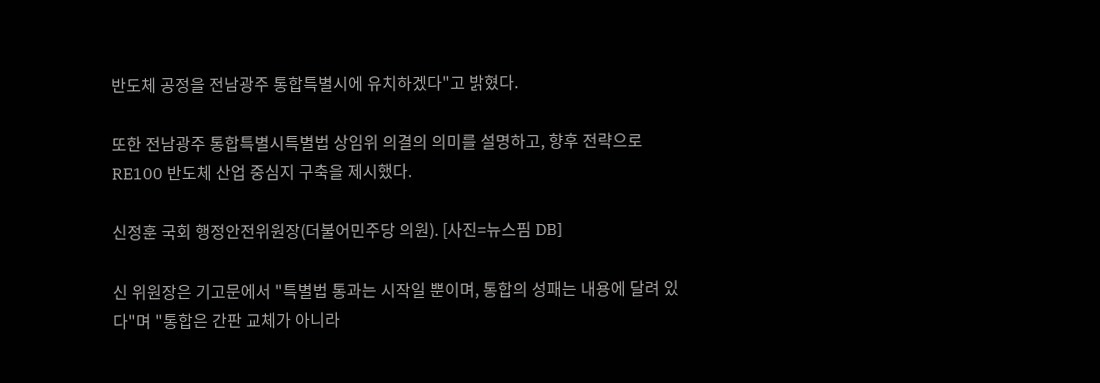반도체 공정을 전남광주 통합특별시에 유치하겠다"고 밝혔다.

또한 전남광주 통합특별시특별법 상임위 의결의 의미를 설명하고, 향후 전략으로 RE100 반도체 산업 중심지 구축을 제시했다.

신정훈 국회 행정안전위원장(더불어민주당 의원). [사진=뉴스핌 DB]

신 위원장은 기고문에서 "특별법 통과는 시작일 뿐이며, 통합의 성패는 내용에 달려 있다"며 "통합은 간판 교체가 아니라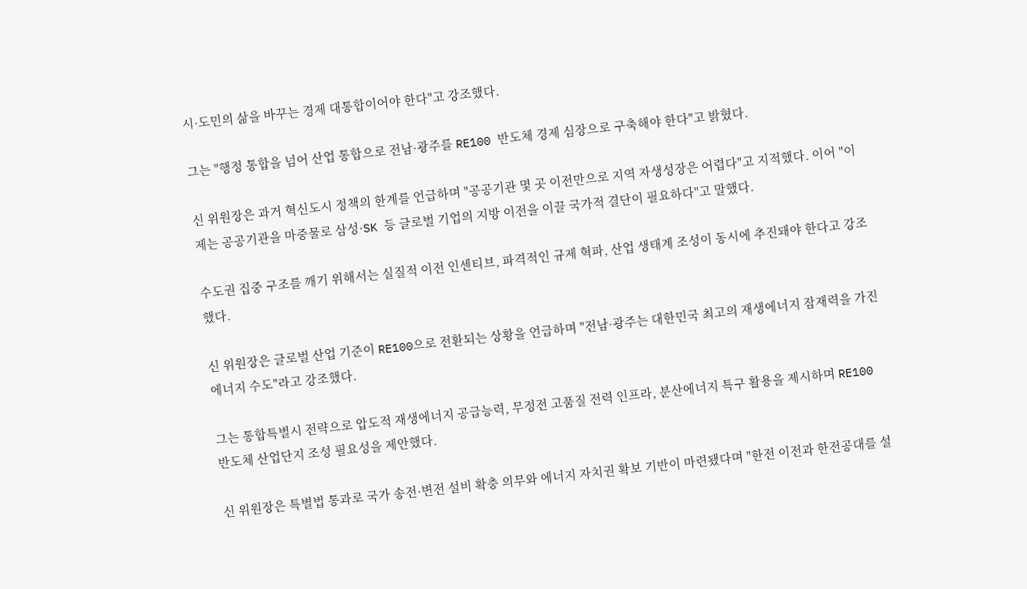시·도민의 삶을 바꾸는 경제 대통합이어야 한다"고 강조했다.

그는 "행정 통합을 넘어 산업 통합으로 전남·광주를 RE100 반도체 경제 심장으로 구축해야 한다"고 밝혔다.

신 위원장은 과거 혁신도시 정책의 한계를 언급하며 "공공기관 몇 곳 이전만으로 지역 자생성장은 어렵다"고 지적했다. 이어 "이제는 공공기관을 마중물로 삼성·SK 등 글로벌 기업의 지방 이전을 이끌 국가적 결단이 필요하다"고 말했다.

수도권 집중 구조를 깨기 위해서는 실질적 이전 인센티브, 파격적인 규제 혁파, 산업 생태계 조성이 동시에 추진돼야 한다고 강조했다.

신 위원장은 글로벌 산업 기준이 RE100으로 전환되는 상황을 언급하며 "전남·광주는 대한민국 최고의 재생에너지 잠재력을 가진 에너지 수도"라고 강조했다.

그는 통합특별시 전략으로 압도적 재생에너지 공급능력, 무정전 고품질 전력 인프라, 분산에너지 특구 활용을 제시하며 RE100 반도체 산업단지 조성 필요성을 제안했다.

신 위원장은 특별법 통과로 국가 송전·변전 설비 확충 의무와 에너지 자치권 확보 기반이 마련됐다며 "한전 이전과 한전공대를 설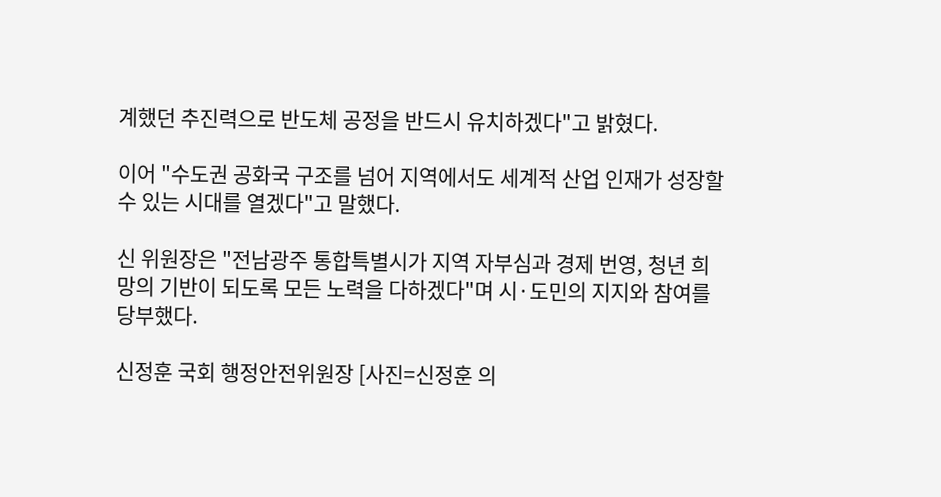계했던 추진력으로 반도체 공정을 반드시 유치하겠다"고 밝혔다.

이어 "수도권 공화국 구조를 넘어 지역에서도 세계적 산업 인재가 성장할 수 있는 시대를 열겠다"고 말했다.

신 위원장은 "전남광주 통합특별시가 지역 자부심과 경제 번영, 청년 희망의 기반이 되도록 모든 노력을 다하겠다"며 시·도민의 지지와 참여를 당부했다.

신정훈 국회 행정안전위원장 [사진=신정훈 의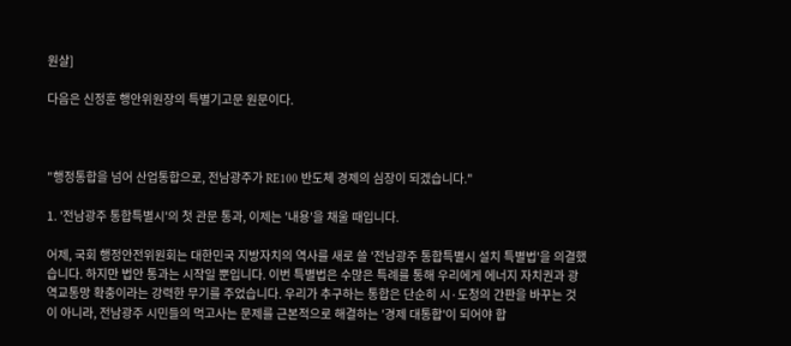원살]

다음은 신정훈 행안위원장의 특별기고문 원문이다.



"행정통합을 넘어 산업통합으로, 전남광주가 RE100 반도체 경제의 심장이 되겠습니다."

1. '전남광주 통합특별시'의 첫 관문 통과, 이제는 '내용'을 채울 때입니다.

어제, 국회 행정안전위원회는 대한민국 지방자치의 역사를 새로 쓸 '전남광주 통합특별시 설치 특별법'을 의결했습니다. 하지만 법안 통과는 시작일 뿐입니다. 이번 특별법은 수많은 특례를 통해 우리에게 에너지 자치권과 광역교통망 확충이라는 강력한 무기를 주었습니다. 우리가 추구하는 통합은 단순히 시·도청의 간판을 바꾸는 것이 아니라, 전남광주 시민들의 먹고사는 문제를 근본적으로 해결하는 '경제 대통합'이 되어야 합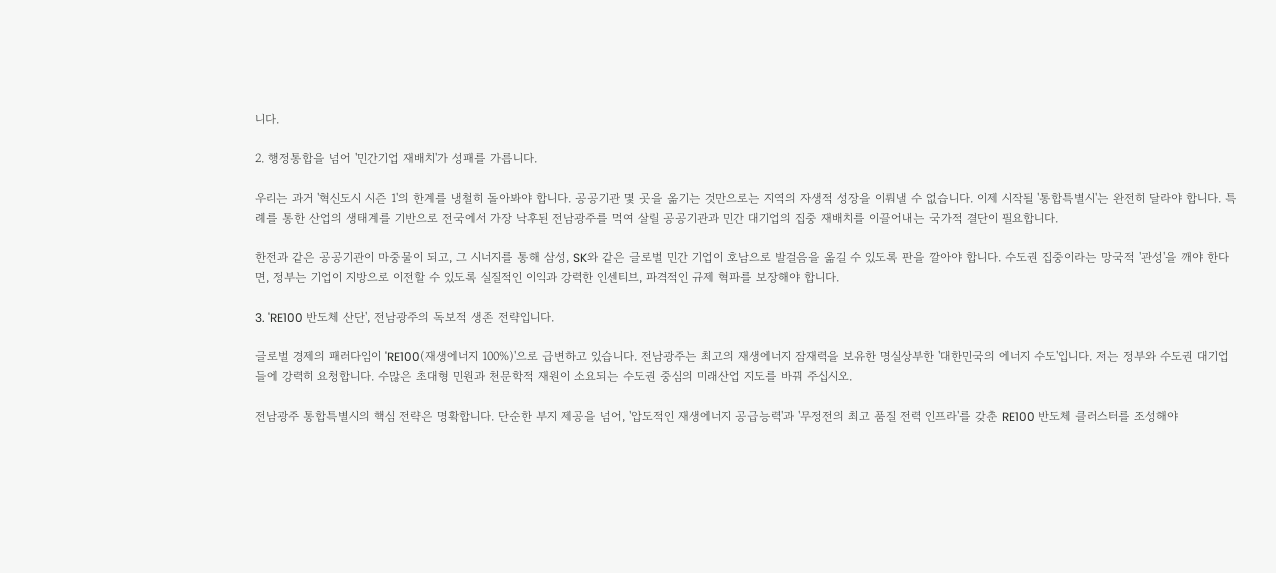니다.

2. 행정통합을 넘어 '민간기업 재배치'가 성패를 가릅니다.

우리는 과거 '혁신도시 시즌 1'의 한계를 냉철히 돌아봐야 합니다. 공공기관 몇 곳을 옮기는 것만으로는 지역의 자생적 성장을 이뤄낼 수 없습니다. 이제 시작될 '통합특별시'는 완전히 달라야 합니다. 특례를 통한 산업의 생태계를 기반으로 전국에서 가장 낙후된 전남광주를 먹여 살릴 공공기관과 민간 대기업의 집중 재배치를 이끌어내는 국가적 결단이 필요합니다.

한전과 같은 공공기관이 마중물이 되고, 그 시너지를 통해 삼성, SK와 같은 글로벌 민간 기업이 호남으로 발걸음을 옮길 수 있도록 판을 깔아야 합니다. 수도권 집중이라는 망국적 '관성'을 깨야 한다면, 정부는 기업이 지방으로 이전할 수 있도록 실질적인 이익과 강력한 인센티브, 파격적인 규제 혁파를 보장해야 합니다.

3. 'RE100 반도체 산단', 전남광주의 독보적 생존 전략입니다.

글로벌 경제의 패러다임이 'RE100(재생에너지 100%)'으로 급변하고 있습니다. 전남광주는 최고의 재생에너지 잠재력을 보유한 명실상부한 '대한민국의 에너지 수도'입니다. 저는 정부와 수도권 대기업들에 강력히 요청합니다. 수많은 초대형 민원과 천문학적 재원이 소요되는 수도권 중심의 미래산업 지도를 바꿔 주십시오.

전남광주 통합특별시의 핵심 전략은 명확합니다. 단순한 부지 제공을 넘어, '압도적인 재생에너지 공급능력'과 '무정전의 최고 품질 전력 인프라'를 갖춘 RE100 반도체 클러스터를 조성해야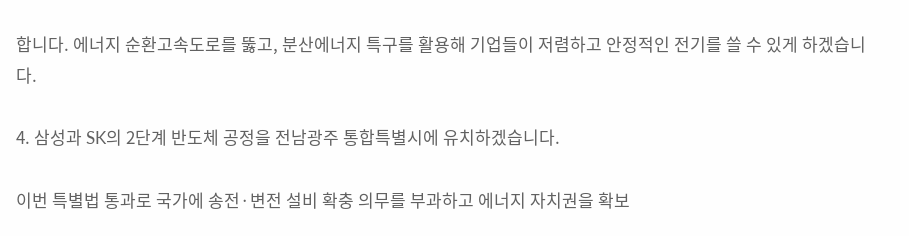합니다. 에너지 순환고속도로를 뚫고, 분산에너지 특구를 활용해 기업들이 저렴하고 안정적인 전기를 쓸 수 있게 하겠습니다.

4. 삼성과 SK의 2단계 반도체 공정을 전남광주 통합특별시에 유치하겠습니다.

이번 특별법 통과로 국가에 송전·변전 설비 확충 의무를 부과하고 에너지 자치권을 확보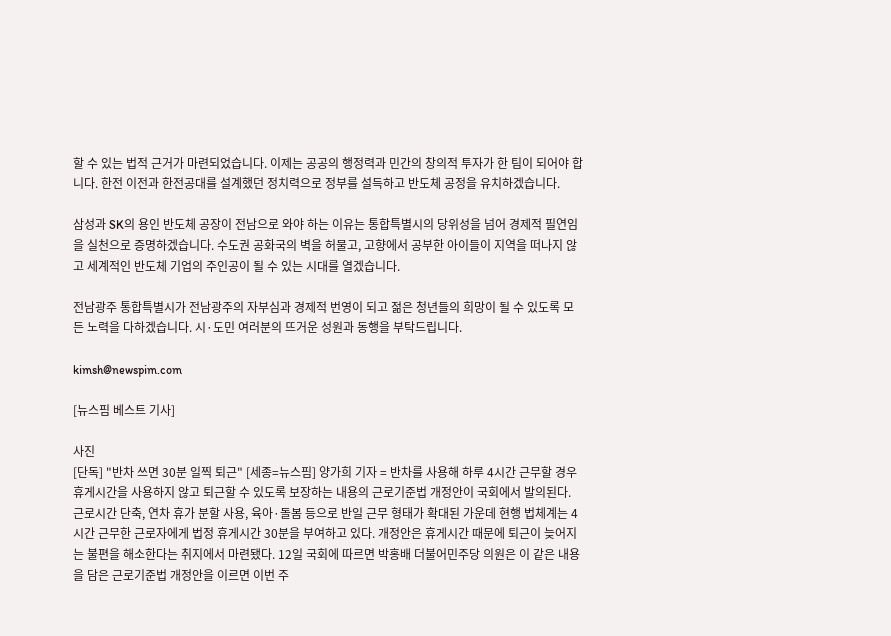할 수 있는 법적 근거가 마련되었습니다. 이제는 공공의 행정력과 민간의 창의적 투자가 한 팀이 되어야 합니다. 한전 이전과 한전공대를 설계했던 정치력으로 정부를 설득하고 반도체 공정을 유치하겠습니다.

삼성과 SK의 용인 반도체 공장이 전남으로 와야 하는 이유는 통합특별시의 당위성을 넘어 경제적 필연임을 실천으로 증명하겠습니다. 수도권 공화국의 벽을 허물고, 고향에서 공부한 아이들이 지역을 떠나지 않고 세계적인 반도체 기업의 주인공이 될 수 있는 시대를 열겠습니다.

전남광주 통합특별시가 전남광주의 자부심과 경제적 번영이 되고 젊은 청년들의 희망이 될 수 있도록 모든 노력을 다하겠습니다. 시·도민 여러분의 뜨거운 성원과 동행을 부탁드립니다.

kimsh@newspim.com

[뉴스핌 베스트 기사]

사진
[단독] "반차 쓰면 30분 일찍 퇴근" [세종=뉴스핌] 양가희 기자 = 반차를 사용해 하루 4시간 근무할 경우 휴게시간을 사용하지 않고 퇴근할 수 있도록 보장하는 내용의 근로기준법 개정안이 국회에서 발의된다. 근로시간 단축, 연차 휴가 분할 사용, 육아·돌봄 등으로 반일 근무 형태가 확대된 가운데 현행 법체계는 4시간 근무한 근로자에게 법정 휴게시간 30분을 부여하고 있다. 개정안은 휴게시간 때문에 퇴근이 늦어지는 불편을 해소한다는 취지에서 마련됐다. 12일 국회에 따르면 박홍배 더불어민주당 의원은 이 같은 내용을 담은 근로기준법 개정안을 이르면 이번 주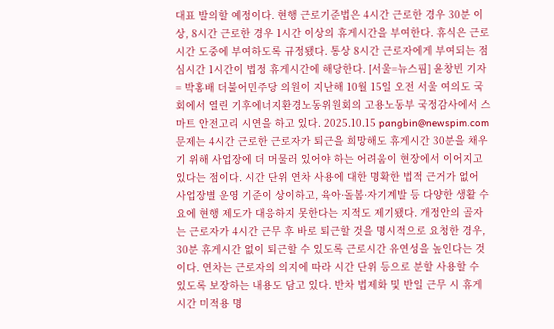대표 발의할 예정이다. 현행 근로기준법은 4시간 근로한 경우 30분 이상, 8시간 근로한 경우 1시간 이상의 휴게시간을 부여한다. 휴식은 근로시간 도중에 부여하도록 규정됐다. 통상 8시간 근로자에게 부여되는 점심시간 1시간이 법정 휴게시간에 해당한다. [서울=뉴스핌] 윤창빈 기자 = 박홍배 더불어민주당 의원이 지난해 10월 15일 오전 서울 여의도 국회에서 열린 기후에너지환경노동위원회의 고용노동부 국정감사에서 스마트 안전고리 시연을 하고 있다. 2025.10.15 pangbin@newspim.com 문제는 4시간 근로한 근로자가 퇴근을 희망해도 휴게시간 30분을 채우기 위해 사업장에 더 머물러 있어야 하는 어려움이 현장에서 이어지고 있다는 점이다. 시간 단위 연차 사용에 대한 명확한 법적 근거가 없어 사업장별 운영 기준이 상이하고, 육아·돌봄·자기계발 등 다양한 생활 수요에 현행 제도가 대응하지 못한다는 지적도 제기됐다. 개정안의 골자는 근로자가 4시간 근무 후 바로 퇴근할 것을 명시적으로 요청한 경우, 30분 휴게시간 없이 퇴근할 수 있도록 근로시간 유연성을 높인다는 것이다. 연차는 근로자의 의지에 따라 시간 단위 등으로 분할 사용할 수 있도록 보장하는 내용도 담고 있다. 반차 법제화 및 반일 근무 시 휴게시간 미적용 명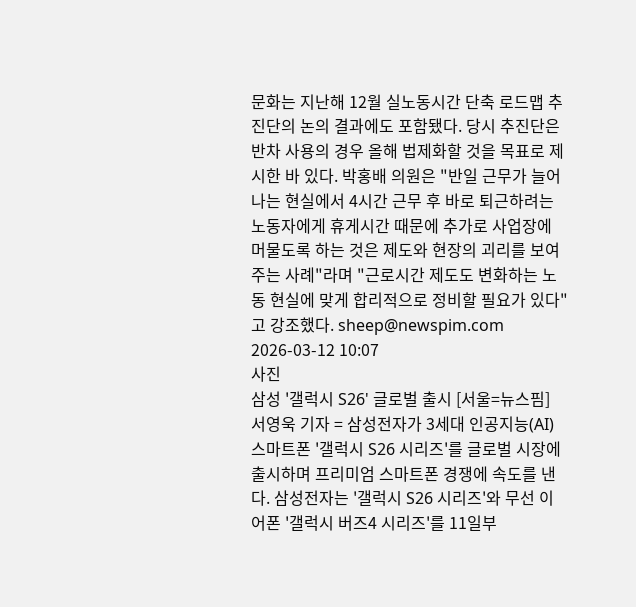문화는 지난해 12월 실노동시간 단축 로드맵 추진단의 논의 결과에도 포함됐다. 당시 추진단은 반차 사용의 경우 올해 법제화할 것을 목표로 제시한 바 있다. 박홍배 의원은 "반일 근무가 늘어나는 현실에서 4시간 근무 후 바로 퇴근하려는 노동자에게 휴게시간 때문에 추가로 사업장에 머물도록 하는 것은 제도와 현장의 괴리를 보여주는 사례"라며 "근로시간 제도도 변화하는 노동 현실에 맞게 합리적으로 정비할 필요가 있다"고 강조했다. sheep@newspim.com 2026-03-12 10:07
사진
삼성 '갤럭시 S26' 글로벌 출시 [서울=뉴스핌] 서영욱 기자 = 삼성전자가 3세대 인공지능(AI) 스마트폰 '갤럭시 S26 시리즈'를 글로벌 시장에 출시하며 프리미엄 스마트폰 경쟁에 속도를 낸다. 삼성전자는 '갤럭시 S26 시리즈'와 무선 이어폰 '갤럭시 버즈4 시리즈'를 11일부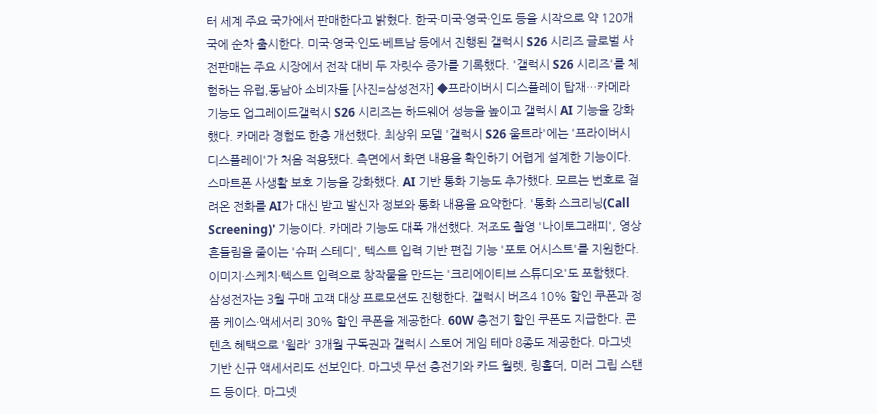터 세계 주요 국가에서 판매한다고 밝혔다. 한국·미국·영국·인도 등을 시작으로 약 120개국에 순차 출시한다. 미국·영국·인도·베트남 등에서 진행된 갤럭시 S26 시리즈 글로벌 사전판매는 주요 시장에서 전작 대비 두 자릿수 증가를 기록했다. '갤럭시 S26 시리즈'를 체험하는 유럽,동남아 소비자들 [사진=삼성전자] ◆프라이버시 디스플레이 탑재…카메라 기능도 업그레이드갤럭시 S26 시리즈는 하드웨어 성능을 높이고 갤럭시 AI 기능을 강화했다. 카메라 경험도 한층 개선했다. 최상위 모델 '갤럭시 S26 울트라'에는 '프라이버시 디스플레이'가 처음 적용됐다. 측면에서 화면 내용을 확인하기 어렵게 설계한 기능이다. 스마트폰 사생활 보호 기능을 강화했다. AI 기반 통화 기능도 추가했다. 모르는 번호로 걸려온 전화를 AI가 대신 받고 발신자 정보와 통화 내용을 요약한다. '통화 스크리닝(Call Screening)' 기능이다. 카메라 기능도 대폭 개선했다. 저조도 촬영 '나이토그래피', 영상 흔들림을 줄이는 '슈퍼 스테디', 텍스트 입력 기반 편집 기능 '포토 어시스트'를 지원한다. 이미지·스케치·텍스트 입력으로 창작물을 만드는 '크리에이티브 스튜디오'도 포함했다. 삼성전자는 3월 구매 고객 대상 프로모션도 진행한다. 갤럭시 버즈4 10% 할인 쿠폰과 정품 케이스·액세서리 30% 할인 쿠폰을 제공한다. 60W 충전기 할인 쿠폰도 지급한다. 콘텐츠 혜택으로 '윌라' 3개월 구독권과 갤럭시 스토어 게임 테마 8종도 제공한다. 마그넷 기반 신규 액세서리도 선보인다. 마그넷 무선 충전기와 카드 월렛, 링홀더, 미러 그립 스탠드 등이다. 마그넷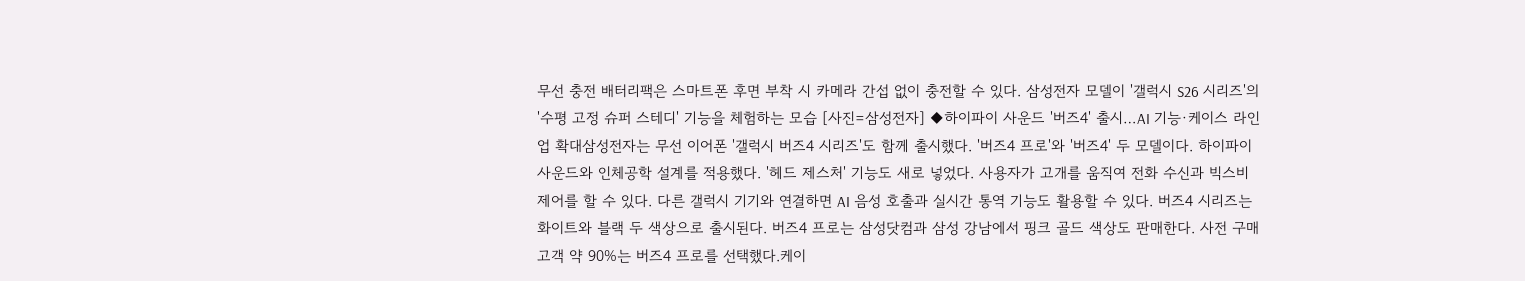무선 충전 배터리팩은 스마트폰 후면 부착 시 카메라 간섭 없이 충전할 수 있다. 삼성전자 모델이 '갤럭시 S26 시리즈'의 '수평 고정 슈퍼 스테디' 기능을 체험하는 모습 [사진=삼성전자] ◆하이파이 사운드 '버즈4' 출시…AI 기능·케이스 라인업 확대삼성전자는 무선 이어폰 '갤럭시 버즈4 시리즈'도 함께 출시했다. '버즈4 프로'와 '버즈4' 두 모델이다. 하이파이 사운드와 인체공학 설계를 적용했다. '헤드 제스처' 기능도 새로 넣었다. 사용자가 고개를 움직여 전화 수신과 빅스비 제어를 할 수 있다. 다른 갤럭시 기기와 연결하면 AI 음성 호출과 실시간 통역 기능도 활용할 수 있다. 버즈4 시리즈는 화이트와 블랙 두 색상으로 출시된다. 버즈4 프로는 삼성닷컴과 삼성 강남에서 핑크 골드 색상도 판매한다. 사전 구매 고객 약 90%는 버즈4 프로를 선택했다.케이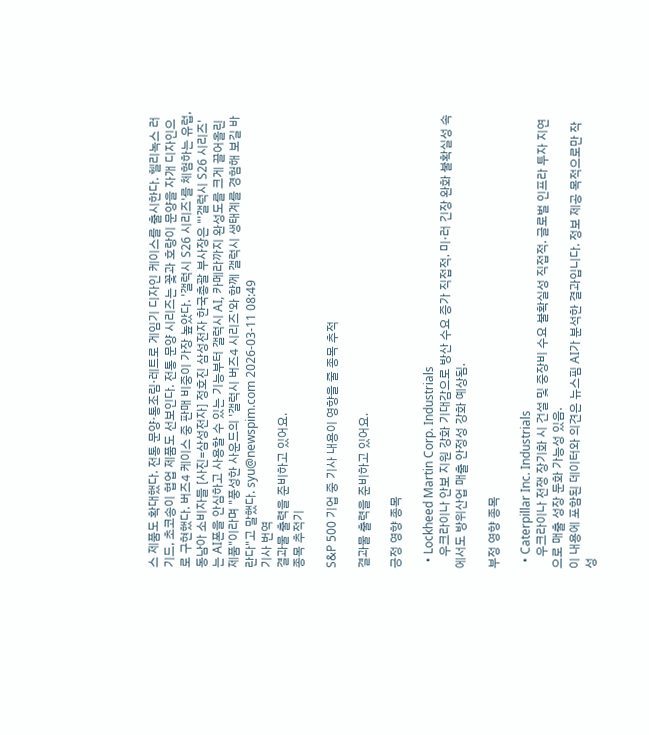스 제품도 확대했다. 전통 문양·통조림·레트로 게임기 디자인 케이스를 출시한다. 헬리녹스 러기드, 초코송이 협업 제품도 선보인다. 전통 문양 시리즈는 꽃과 호랑이 문양을 자개 디자인으로 구현했다. 버즈4 케이스 중 판매 비중이 가장 높았다. '갤럭시 S26 시리즈'를 체험하는 유럽,동남아 소비자들 [사진=삼성전자] 정호진 삼성전자 한국총괄 부사장은 "'갤럭시 S26 시리즈'는 AI폰을 안심하고 사용할 수 있는 기능부터 갤럭시 AI, 카메라까지 완성도를 크게 끌어올린 제품"이라며 "풍성한 사운드의 '갤럭시 버즈4 시리즈'와 함께 갤럭시 생태계를 경험해 보길 바란다"고 말했다. syu@newspim.com 2026-03-11 08:49
기사 번역
결과물 출력을 준비하고 있어요.
종목 추적기

S&P 500 기업 중 기사 내용이 영향을 줄 종목 추적

결과물 출력을 준비하고 있어요.

긍정 영향 종목

  • Lockheed Martin Corp. Industrials
    우크라이나 안보 지원 강화 기대감으로 방산 수요 증가 직접적. 미·러 긴장 완화 불확실성 속에서도 방위산업 매출 안정성 강화 예상됨.

부정 영향 종목

  • Caterpillar Inc. Industrials
    우크라이나 전쟁 장기화 시 건설 및 중장비 수요 불확실성 직접적. 글로벌 인프라 투자 지연으로 매출 성장 둔화 가능성 있음.
이 내용에 포함된 데이터와 의견은 뉴스핌 AI가 분석한 결과입니다. 정보 제공 목적으로만 작성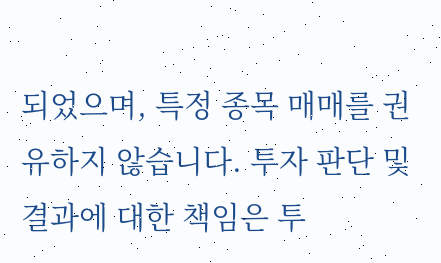되었으며, 특정 종목 매매를 권유하지 않습니다. 투자 판단 및 결과에 대한 책임은 투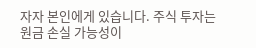자자 본인에게 있습니다. 주식 투자는 원금 손실 가능성이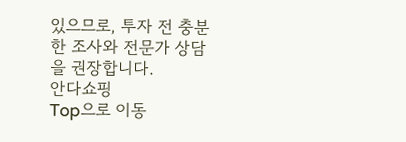있으므로, 투자 전 충분한 조사와 전문가 상담을 권장합니다.
안다쇼핑
Top으로 이동